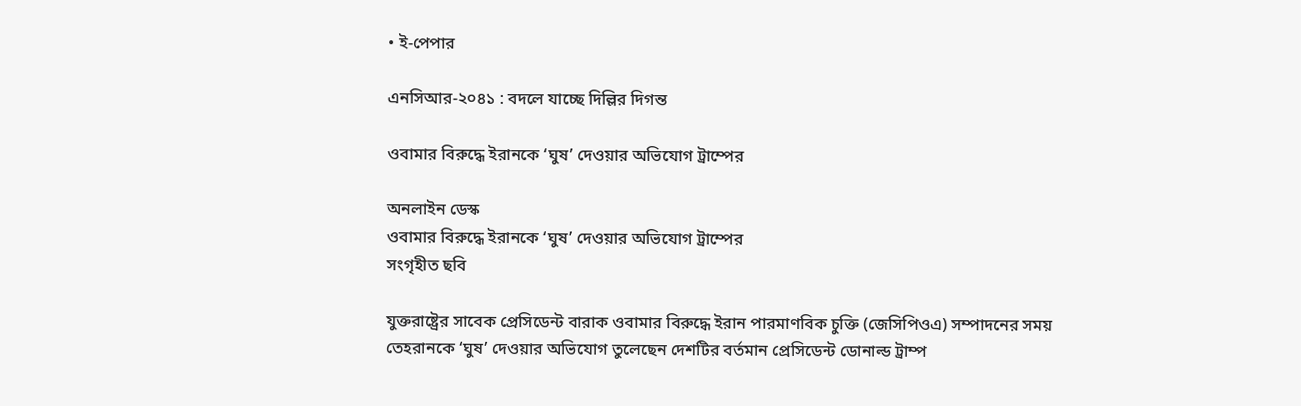• ই-পেপার

এনসিআর-২০৪১ : বদলে যাচ্ছে দিল্লির দিগন্ত

ওবামার বিরুদ্ধে ইরানকে ‘ঘুষ’ দেওয়ার অভিযোগ ট্রাম্পের

অনলাইন ডেস্ক
ওবামার বিরুদ্ধে ইরানকে ‘ঘুষ’ দেওয়ার অভিযোগ ট্রাম্পের
সংগৃহীত ছবি

যুক্তরাষ্ট্রের সাবেক প্রেসিডেন্ট বারাক ওবামার বিরুদ্ধে ইরান পারমাণবিক চুক্তি (জেসিপিওএ) সম্পাদনের সময় তেহরানকে ‘ঘুষ’ দেওয়ার অভিযোগ তুলেছেন দেশটির বর্তমান প্রেসিডেন্ট ডোনাল্ড ট্রাম্প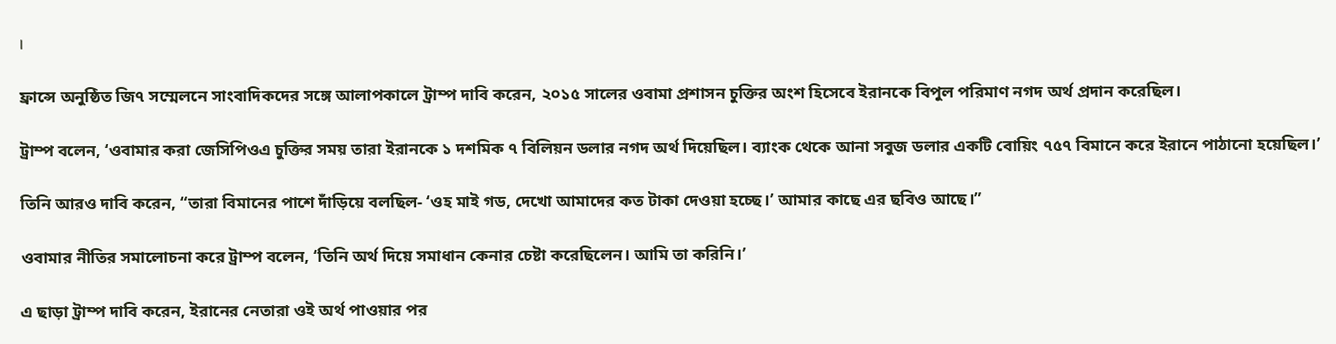।

ফ্রান্সে অনুষ্ঠিত জি৭ সম্মেলনে সাংবাদিকদের সঙ্গে আলাপকালে ট্রাম্প দাবি করেন, ২০১৫ সালের ওবামা প্রশাসন চুক্তির অংশ হিসেবে ইরানকে বিপুল পরিমাণ নগদ অর্থ প্রদান করেছিল।

ট্রাম্প বলেন, ‘ওবামার করা জেসিপিওএ চুক্তির সময় তারা ইরানকে ১ দশমিক ৭ বিলিয়ন ডলার নগদ অর্থ দিয়েছিল। ব্যাংক থেকে আনা সবুজ ডলার একটি বোয়িং ৭৫৭ বিমানে করে ইরানে পাঠানো হয়েছিল।’

তিনি আরও দাবি করেন, “তারা বিমানের পাশে দাঁড়িয়ে বলছিল- ‘ওহ মাই গড, দেখো আমাদের কত টাকা দেওয়া হচ্ছে।’ আমার কাছে এর ছবিও আছে।”

ওবামার নীতির সমালোচনা করে ট্রাম্প বলেন, ‘তিনি অর্থ দিয়ে সমাধান কেনার চেষ্টা করেছিলেন। আমি তা করিনি।’

এ ছাড়া ট্রাম্প দাবি করেন, ইরানের নেতারা ওই অর্থ পাওয়ার পর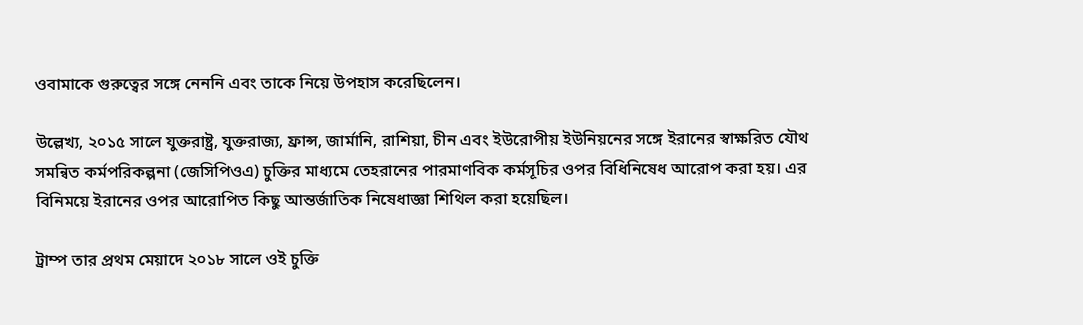ওবামাকে গুরুত্বের সঙ্গে নেননি এবং তাকে নিয়ে উপহাস করেছিলেন।

উল্লেখ্য, ২০১৫ সালে যুক্তরাষ্ট্র, যুক্তরাজ্য, ফ্রান্স, জার্মানি, রাশিয়া, চীন এবং ইউরোপীয় ইউনিয়নের সঙ্গে ইরানের স্বাক্ষরিত যৌথ সমন্বিত কর্মপরিকল্পনা (জেসিপিওএ) চুক্তির মাধ্যমে তেহরানের পারমাণবিক কর্মসূচির ওপর বিধিনিষেধ আরোপ করা হয়। এর বিনিময়ে ইরানের ওপর আরোপিত কিছু আন্তর্জাতিক নিষেধাজ্ঞা শিথিল করা হয়েছিল।

ট্রাম্প তার প্রথম মেয়াদে ২০১৮ সালে ওই চুক্তি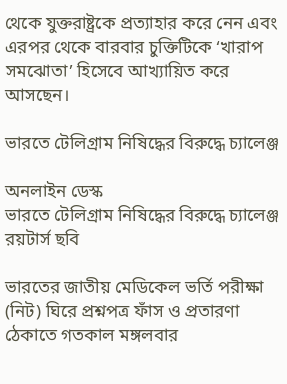থেকে যুক্তরাষ্ট্রকে প্রত্যাহার করে নেন এবং এরপর থেকে বারবার চুক্তিটিকে ‘খারাপ সমঝোতা’ হিসেবে আখ্যায়িত করে আসছেন।

ভারতে টেলিগ্রাম নিষিদ্ধের বিরুদ্ধে চ্যালেঞ্জ

অনলাইন ডেস্ক
ভারতে টেলিগ্রাম নিষিদ্ধের বিরুদ্ধে চ্যালেঞ্জ
রয়টার্স ছবি

ভারতের জাতীয় মেডিকেল ভর্তি পরীক্ষা (নিট) ঘিরে প্রশ্নপত্র ফাঁস ও প্রতারণা ঠেকাতে গতকাল মঙ্গলবার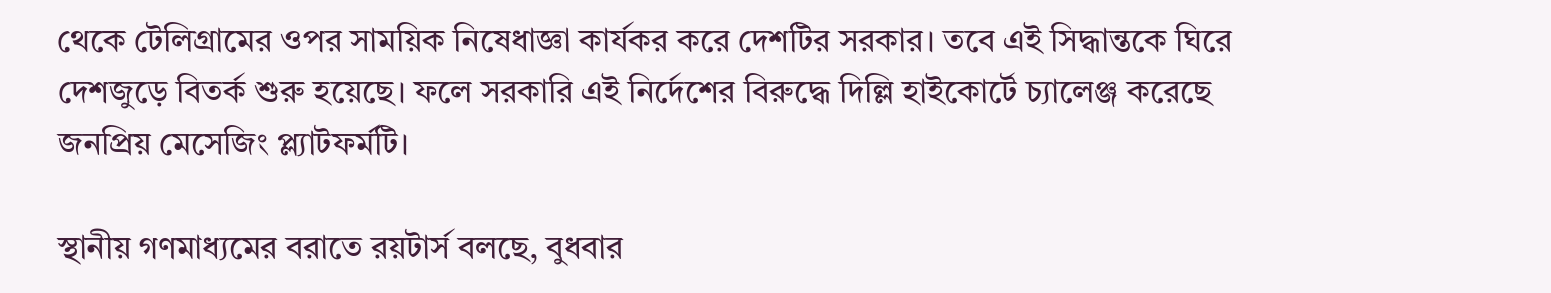থেকে টেলিগ্রামের ওপর সাময়িক নিষেধাজ্ঞা কার্যকর করে দেশটির সরকার। তবে এই সিদ্ধান্তকে ঘিরে দেশজুড়ে বিতর্ক শুরু হয়েছে। ফলে সরকারি এই নির্দেশের বিরুদ্ধে দিল্লি হাইকোর্টে চ্যালেঞ্জ করেছে জনপ্রিয় মেসেজিং প্ল্যাটফর্মটি।

স্থানীয় গণমাধ্যমের বরাতে রয়টার্স বলছে, বুধবার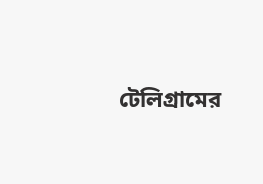টেলিগ্রামের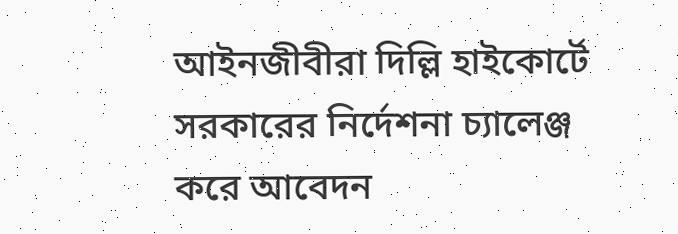আইনজীবীরা দিল্লি হাইকোর্টে সরকারের নির্দেশনা চ্যালেঞ্জ করে আবেদন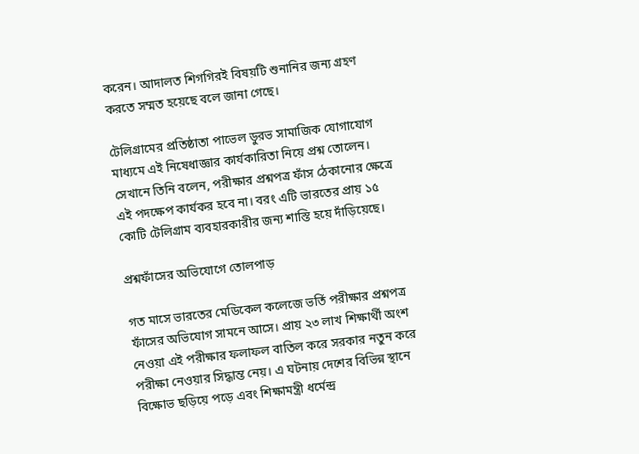করেন। আদালত শিগগিরই বিষয়টি শুনানির জন্য গ্রহণ করতে সম্মত হয়েছে বলে জানা গেছে।

টেলিগ্রামের প্রতিষ্ঠাতা পাভেল ডুরভ সামাজিক যোগাযোগ মাধ্যমে এই নিষেধাজ্ঞার কার্যকারিতা নিয়ে প্রশ্ন তোলেন। সেখানে তিনি বলেন, পরীক্ষার প্রশ্নপত্র ফাঁস ঠেকানোর ক্ষেত্রে এই পদক্ষেপ কার্যকর হবে না। বরং এটি ভারতের প্রায় ১৫ কোটি টেলিগ্রাম ব্যবহারকারীর জন্য শাস্তি হয়ে দাঁড়িয়েছে।

প্রশ্নফাঁসের অভিযোগে তোলপাড়

গত মাসে ভারতের মেডিকেল কলেজে ভর্তি পরীক্ষার প্রশ্নপত্র ফাঁসের অভিযোগ সামনে আসে। প্রায় ২৩ লাখ শিক্ষার্থী অংশ নেওয়া এই পরীক্ষার ফলাফল বাতিল করে সরকার নতুন করে পরীক্ষা নেওয়ার সিদ্ধান্ত নেয়। এ ঘটনায় দেশের বিভিন্ন স্থানে বিক্ষোভ ছড়িয়ে পড়ে এবং শিক্ষামন্ত্রী ধর্মেন্দ্র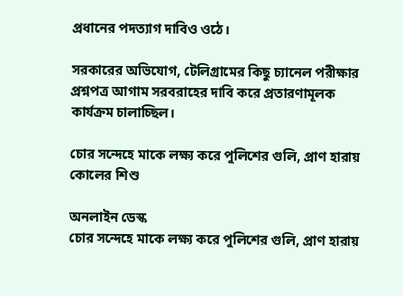প্রধানের পদত্যাগ দাবিও ওঠে।

সরকারের অভিযোগ, টেলিগ্রামের কিছু চ্যানেল পরীক্ষার প্রশ্নপত্র আগাম সরবরাহের দাবি করে প্রতারণামূলক কার্যক্রম চালাচ্ছিল।

চোর সন্দেহে মাকে লক্ষ্য করে পুলিশের গুলি, প্রাণ হারায় কোলের শিশু

অনলাইন ডেস্ক
চোর সন্দেহে মাকে লক্ষ্য করে পুলিশের গুলি, প্রাণ হারায়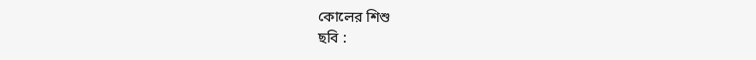কোলের শিশু
ছবি :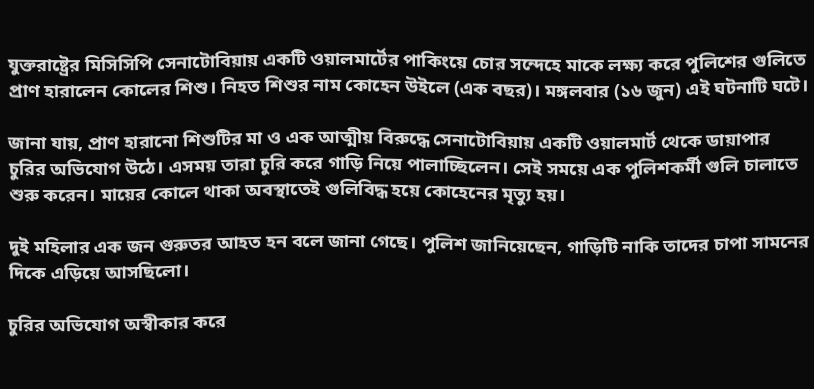যুক্তরাষ্ট্রের মিসিসিপি সেনাটোবিয়ায় একটি ওয়ালমার্টের পাকিংয়ে চোর সন্দেহে মাকে লক্ষ্য করে পুলিশের গুলিতে প্রাণ হারালেন কোলের শিশু। নিহত শিশুর নাম কোহেন উইলে (এক বছর)। মঙ্গলবার (১৬ জুন) এই ঘটনাটি ঘটে।

জানা যায়, প্রাণ হারানো শিশুটির মা ও এক আত্মীয় বিরুদ্ধে সেনাটোবিয়ায় একটি ওয়ালমার্ট থেকে ডায়াপার চুরির অভিযোগ উঠে। এসময় তারা চুরি করে গাড়ি নিয়ে পালাচ্ছিলেন। সেই সময়ে এক পুলিশকর্মী গুলি চালাতে শুরু করেন। মায়ের কোলে থাকা অবস্থাতেই গুলিবিদ্ধ হয়ে কোহেনের মৃত্যু হয়।

দুই মহিলার এক জন গুরুতর আহত হন বলে জানা গেছে। পুলিশ জানিয়েছেন, গাড়িটি নাকি তাদের চাপা সামনের দিকে এড়িয়ে আসছিলো।

চুরির অভিযোগ অস্বীকার করে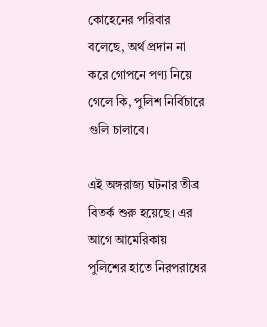কোহেনের পরিবার বলেছে, অর্থ প্রদান না করে গোপনে পণ্য নিয়ে গেলে কি, পুলিশ নির্বিচারে গুলি চালাবে।

এই অঙ্গরাজ্য ঘটনার তীব্র বিতর্ক শুরু হয়েছে। এর আগে আমেরিকায় পুলিশের হাতে নিরপরাধের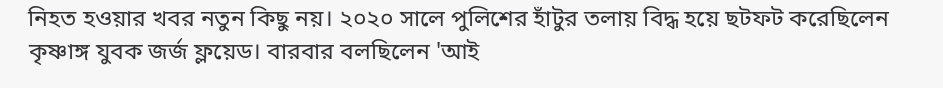নিহত হওয়ার খবর নতুন কিছু নয়। ২০২০ সালে পুলিশের হাঁটুর তলায় বিদ্ধ হয়ে ছটফট করেছিলেন কৃষ্ণাঙ্গ যুবক জর্জ ফ্লয়েড। বারবার বলছিলেন 'আই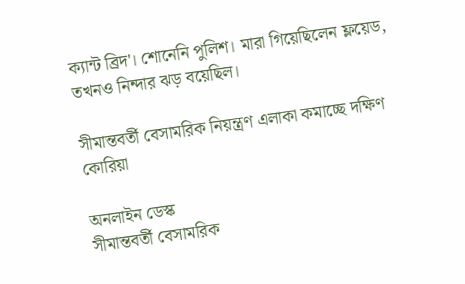ক্যান্ট ব্রিদ'। শোনেনি পুলিশ। মারা গিয়েছিলেন ফ্লয়েড, তখনও নিন্দার ঝড় বয়েছিল।

সীমান্তবর্তী বেসামরিক নিয়ন্ত্রণ এলাকা কমাচ্ছে দক্ষিণ কোরিয়া

অনলাইন ডেস্ক
সীমান্তবর্তী বেসামরিক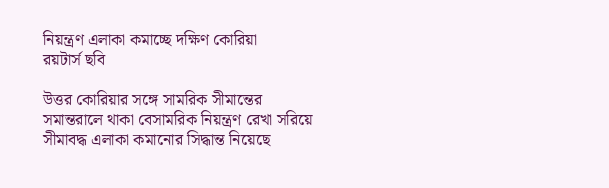নিয়ন্ত্রণ এলাকা কমাচ্ছে দক্ষিণ কোরিয়া
রয়টার্স ছবি

উত্তর কোরিয়ার সঙ্গে সামরিক সীমান্তের সমান্তরালে থাকা বেসামরিক নিয়ন্ত্রণ রেখা সরিয়ে সীমাবদ্ধ এলাকা কমানোর সিদ্ধান্ত নিয়েছে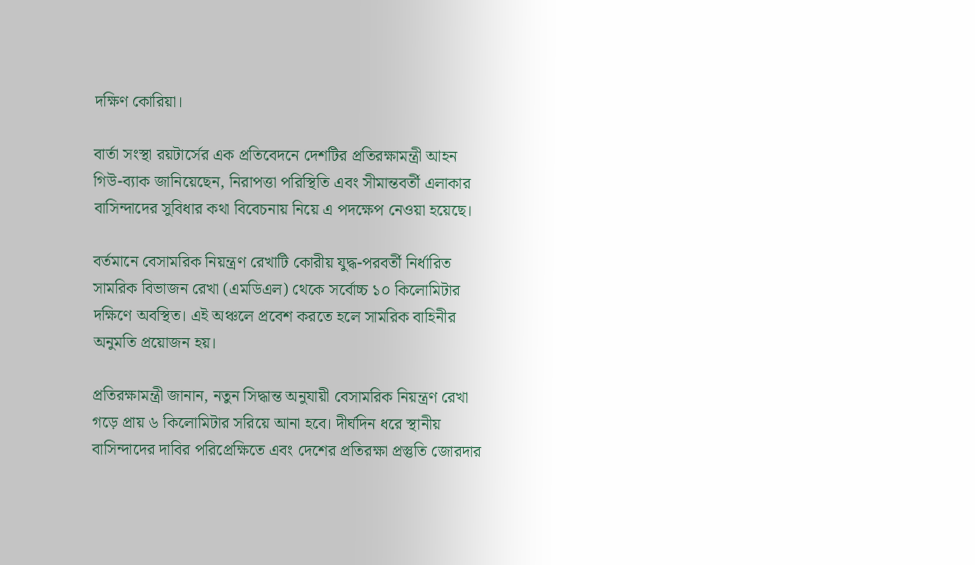দক্ষিণ কোরিয়া।

বার্তা সংস্থা রয়টার্সের এক প্রতিবেদনে দেশটির প্রতিরক্ষামন্ত্রী আহন গিউ-ব্যাক জানিয়েছেন, নিরাপত্তা পরিস্থিতি এবং সীমান্তবর্তী এলাকার বাসিন্দাদের সুবিধার কথা বিবেচনায় নিয়ে এ পদক্ষেপ নেওয়া হয়েছে।

বর্তমানে বেসামরিক নিয়ন্ত্রণ রেখাটি কোরীয় যুদ্ধ-পরবর্তী নির্ধারিত সামরিক বিভাজন রেখা (এমডিএল) থেকে সর্বোচ্চ ১০ কিলোমিটার দক্ষিণে অবস্থিত। এই অঞ্চলে প্রবেশ করতে হলে সামরিক বাহিনীর অনুমতি প্রয়োজন হয়।

প্রতিরক্ষামন্ত্রী জানান, নতুন সিদ্ধান্ত অনুযায়ী বেসামরিক নিয়ন্ত্রণ রেখা গড়ে প্রায় ৬ কিলোমিটার সরিয়ে আনা হবে। দীর্ঘদিন ধরে স্থানীয় বাসিন্দাদের দাবির পরিপ্রেক্ষিতে এবং দেশের প্রতিরক্ষা প্রস্তুতি জোরদার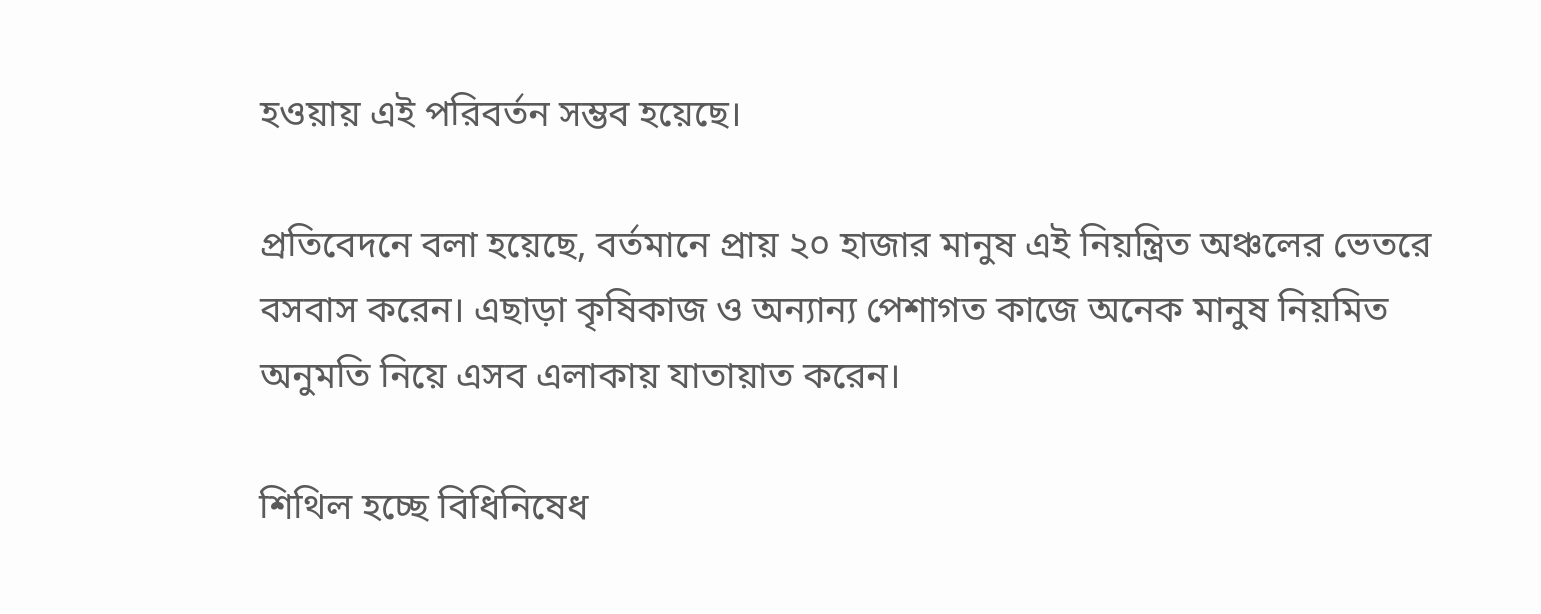হওয়ায় এই পরিবর্তন সম্ভব হয়েছে।

প্রতিবেদনে বলা হয়েছে, বর্তমানে প্রায় ২০ হাজার মানুষ এই নিয়ন্ত্রিত অঞ্চলের ভেতরে বসবাস করেন। এছাড়া কৃষিকাজ ও অন্যান্য পেশাগত কাজে অনেক মানুষ নিয়মিত অনুমতি নিয়ে এসব এলাকায় যাতায়াত করেন।

শিথিল হচ্ছে বিধিনিষেধ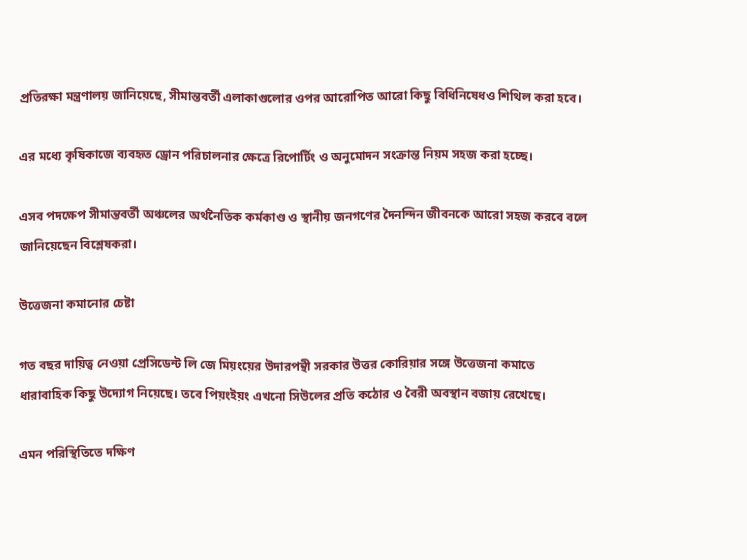প্রতিরক্ষা মন্ত্রণালয় জানিয়েছে, সীমান্তবর্তী এলাকাগুলোর ওপর আরোপিত আরো কিছু বিধিনিষেধও শিথিল করা হবে।

এর মধ্যে কৃষিকাজে ব্যবহৃত ড্রোন পরিচালনার ক্ষেত্রে রিপোর্টিং ও অনুমোদন সংক্রান্ত নিয়ম সহজ করা হচ্ছে।

এসব পদক্ষেপ সীমান্তবর্তী অঞ্চলের অর্থনৈতিক কর্মকাণ্ড ও স্থানীয় জনগণের দৈনন্দিন জীবনকে আরো সহজ করবে বলে জানিয়েছেন বিশ্লেষকরা।

উত্তেজনা কমানোর চেষ্টা

গত বছর দায়িত্ব নেওয়া প্রেসিডেন্ট লি জে মিয়ংয়ের উদারপন্থী সরকার উত্তর কোরিয়ার সঙ্গে উত্তেজনা কমাতে ধারাবাহিক কিছু উদ্যোগ নিয়েছে। তবে পিয়ংইয়ং এখনো সিউলের প্রতি কঠোর ও বৈরী অবস্থান বজায় রেখেছে।

এমন পরিস্থিতিতে দক্ষিণ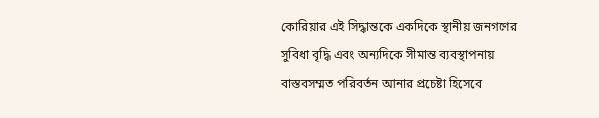কোরিয়ার এই সিদ্ধান্তকে একদিকে স্থানীয় জনগণের সুবিধা বৃদ্ধি এবং অন্যদিকে সীমান্ত ব্যবস্থাপনায় বাস্তবসম্মত পরিবর্তন আনার প্রচেষ্টা হিসেবে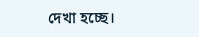দেখা হচ্ছে।